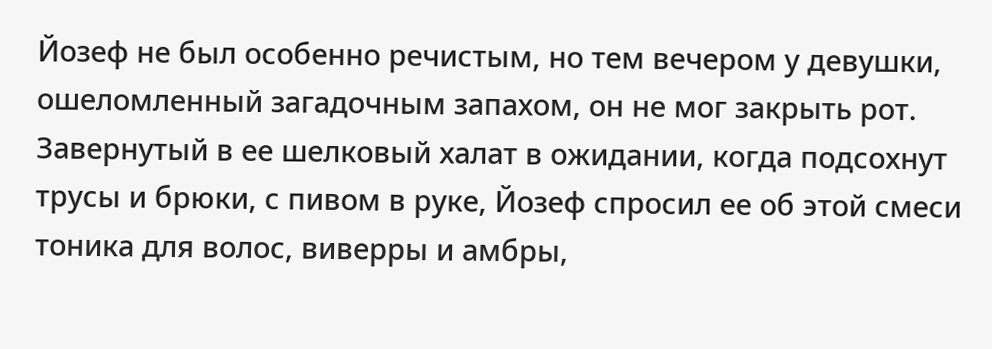Йозеф не был особенно речистым, но тем вечером у девушки, ошеломленный загадочным запахом, он не мог закрыть рот. Завернутый в ее шелковый халат в ожидании, когда подсохнут трусы и брюки, с пивом в руке, Йозеф спросил ее об этой смеси тоника для волос, виверры и амбры,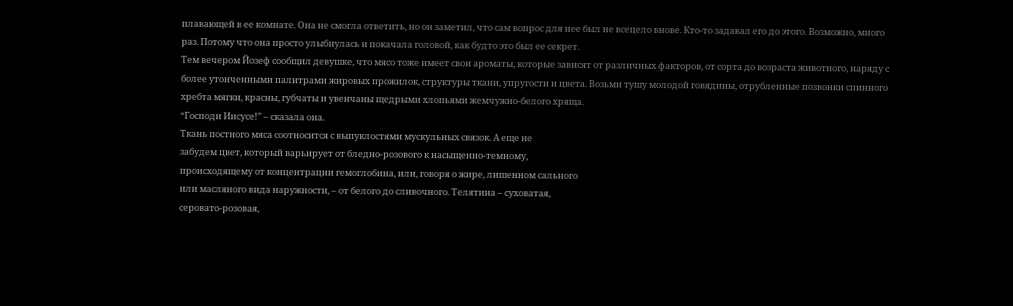плавающей в ее комнате. Она не смогла ответить, но он заметил, что сам вопрос для нее был не всецело внове. Кто-то задавал его до этого. Возможно, много раз. Потому что она просто улыбнулась и покачала головой, как будто это был ее секрет.
Тем вечером Йозеф сообщил девушке, что мясо тоже имеет свои ароматы, которые зависят от различных факторов, от сорта до возраста животного, наряду с более утонченными палитрами жировых прожилок, структуры ткани, упругости и цвета. Возьми тушу молодой говядины, отрубленные позвонки спинного хребта мягки, красны, губчаты и увенчаны щедрыми хлопьями жемчужно-белого хряща.
“Господи Иисусе!” – сказала она.
Ткань постного мяса соотносится с выпуклостями мускульных связок. А еще не
забудем цвет, который варьирует от бледно-розового к насыщенно-темному,
происходящему от концентрации гемоглобина, или, говоря о жире, лишенном сального
или масляного вида наружности, – от белого до сливочного. Телятина – суховатая,
серовато-розовая,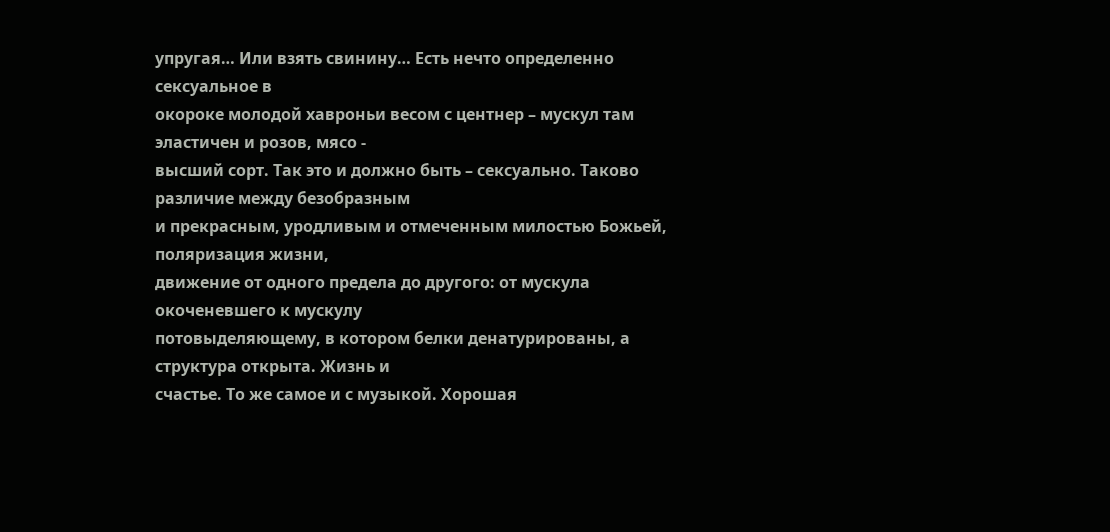упругая… Или взять свинину… Есть нечто определенно сексуальное в
окороке молодой хавроньи весом с центнер – мускул там эластичен и розов, мясо -
высший сорт. Так это и должно быть – сексуально. Таково различие между безобразным
и прекрасным, уродливым и отмеченным милостью Божьей, поляризация жизни,
движение от одного предела до другого: от мускула окоченевшего к мускулу
потовыделяющему, в котором белки денатурированы, а структура открыта. Жизнь и
счастье. То же самое и с музыкой. Хорошая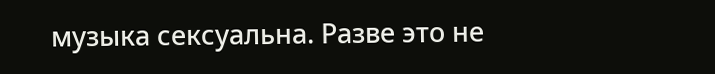музыка сексуальна. Разве это не